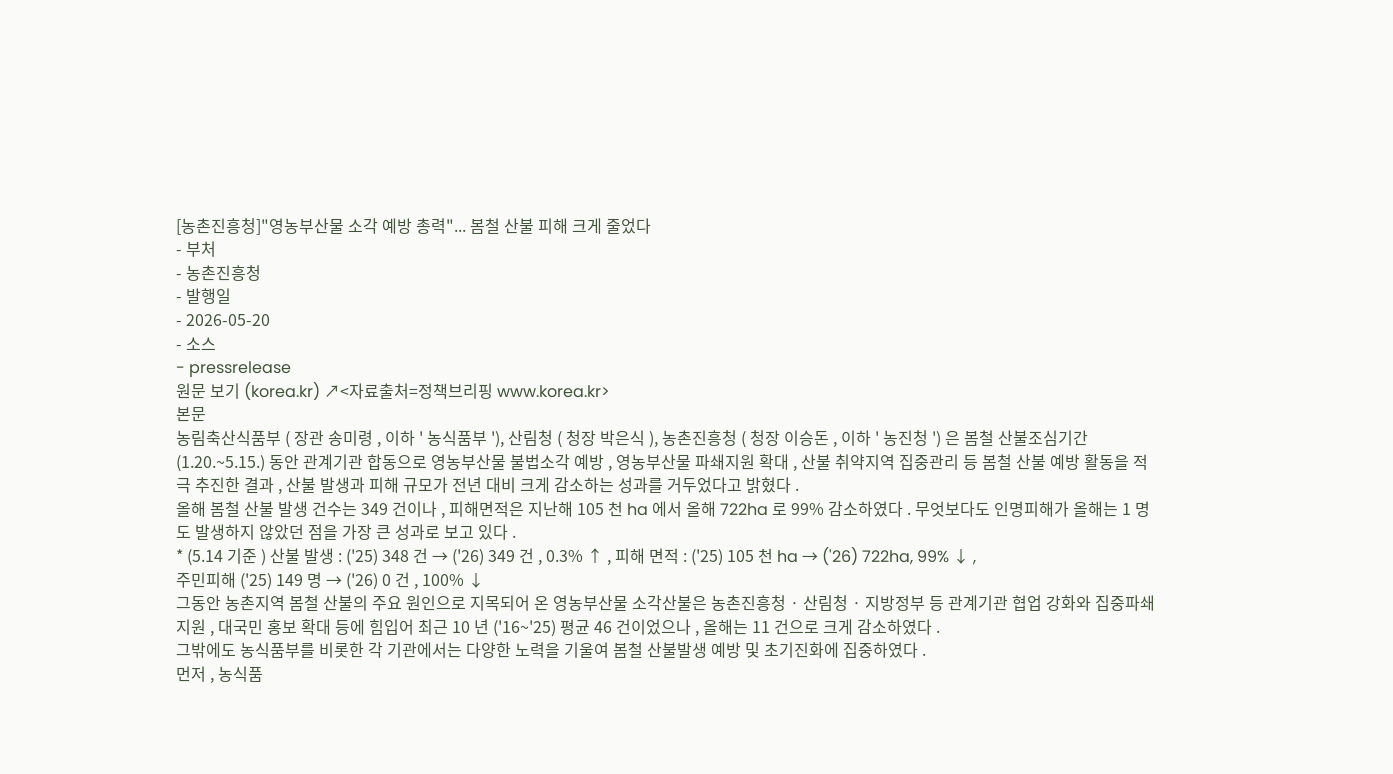[농촌진흥청]"영농부산물 소각 예방 총력"... 봄철 산불 피해 크게 줄었다
- 부처
- 농촌진흥청
- 발행일
- 2026-05-20
- 소스
- pressrelease
원문 보기 (korea.kr) ↗<자료출처=정책브리핑 www.korea.kr>
본문
농림축산식품부 ( 장관 송미령 , 이하 ' 농식품부 '), 산림청 ( 청장 박은식 ), 농촌진흥청 ( 청장 이승돈 , 이하 ' 농진청 ') 은 봄철 산불조심기간 (1.20.~5.15.) 동안 관계기관 합동으로 영농부산물 불법소각 예방 , 영농부산물 파쇄지원 확대 , 산불 취약지역 집중관리 등 봄철 산불 예방 활동을 적극 추진한 결과 , 산불 발생과 피해 규모가 전년 대비 크게 감소하는 성과를 거두었다고 밝혔다 .
올해 봄철 산불 발생 건수는 349 건이나 , 피해면적은 지난해 105 천 ha 에서 올해 722ha 로 99% 감소하였다 . 무엇보다도 인명피해가 올해는 1 명도 발생하지 않았던 점을 가장 큰 성과로 보고 있다 .
* (5.14 기준 ) 산불 발생 : ('25) 348 건 → ('26) 349 건 , 0.3% ↑ , 피해 면적 : ('25) 105 천 ha → ('26) 722ha, 99% ↓ ,
주민피해 ('25) 149 명 → ('26) 0 건 , 100% ↓
그동안 농촌지역 봄철 산불의 주요 원인으로 지목되어 온 영농부산물 소각산불은 농촌진흥청 · 산림청 · 지방정부 등 관계기관 협업 강화와 집중파쇄지원 , 대국민 홍보 확대 등에 힘입어 최근 10 년 ('16~'25) 평균 46 건이었으나 , 올해는 11 건으로 크게 감소하였다 .
그밖에도 농식품부를 비롯한 각 기관에서는 다양한 노력을 기울여 봄철 산불발생 예방 및 초기진화에 집중하였다 .
먼저 , 농식품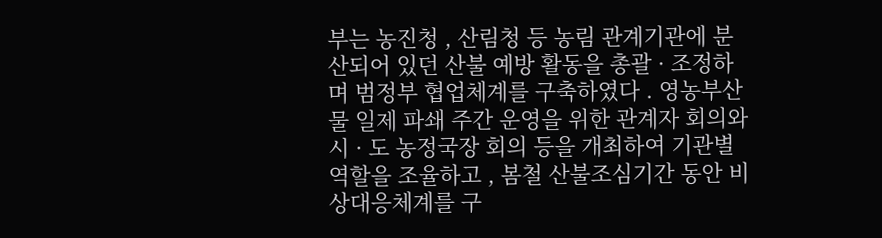부는 농진청 , 산림청 등 농림 관계기관에 분산되어 있던 산불 예방 활동을 총괄 · 조정하며 범정부 협업체계를 구축하였다 . 영농부산물 일제 파쇄 주간 운영을 위한 관계자 회의와 시 · 도 농정국장 회의 등을 개최하여 기관별 역할을 조율하고 , 봄철 산불조심기간 동안 비상대응체계를 구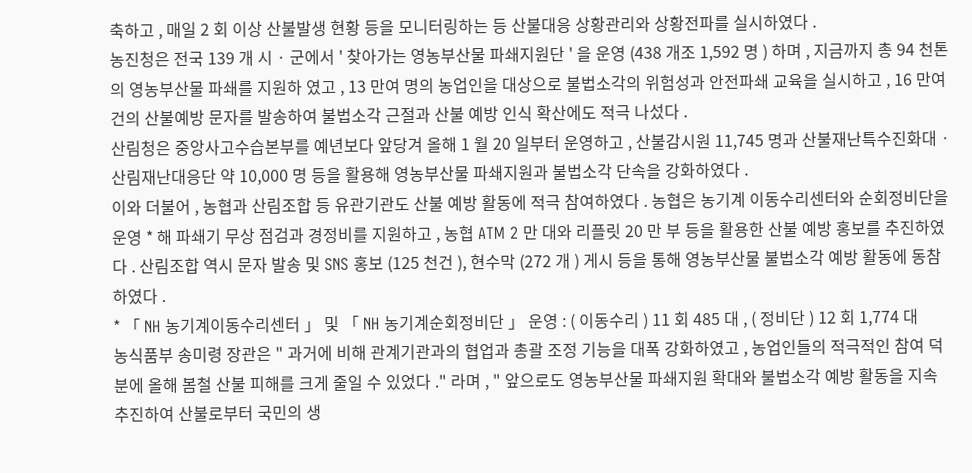축하고 , 매일 2 회 이상 산불발생 현황 등을 모니터링하는 등 산불대응 상황관리와 상황전파를 실시하였다 .
농진청은 전국 139 개 시 · 군에서 ' 찾아가는 영농부산물 파쇄지원단 ' 을 운영 (438 개조 1,592 명 ) 하며 , 지금까지 총 94 천톤의 영농부산물 파쇄를 지원하 였고 , 13 만여 명의 농업인을 대상으로 불법소각의 위험성과 안전파쇄 교육을 실시하고 , 16 만여 건의 산불예방 문자를 발송하여 불법소각 근절과 산불 예방 인식 확산에도 적극 나섰다 .
산림청은 중앙사고수습본부를 예년보다 앞당겨 올해 1 월 20 일부터 운영하고 , 산불감시원 11,745 명과 산불재난특수진화대 · 산림재난대응단 약 10,000 명 등을 활용해 영농부산물 파쇄지원과 불법소각 단속을 강화하였다 .
이와 더불어 , 농협과 산림조합 등 유관기관도 산불 예방 활동에 적극 참여하였다 . 농협은 농기계 이동수리센터와 순회정비단을 운영 * 해 파쇄기 무상 점검과 경정비를 지원하고 , 농협 ATM 2 만 대와 리플릿 20 만 부 등을 활용한 산불 예방 홍보를 추진하였다 . 산림조합 역시 문자 발송 및 SNS 홍보 (125 천건 ), 현수막 (272 개 ) 게시 등을 통해 영농부산물 불법소각 예방 활동에 동참하였다 .
* 「 NH 농기계이동수리센터 」 및 「 NH 농기계순회정비단 」 운영 : ( 이동수리 ) 11 회 485 대 , ( 정비단 ) 12 회 1,774 대
농식품부 송미령 장관은 " 과거에 비해 관계기관과의 협업과 총괄 조정 기능을 대폭 강화하였고 , 농업인들의 적극적인 참여 덕분에 올해 봄철 산불 피해를 크게 줄일 수 있었다 ." 라며 , " 앞으로도 영농부산물 파쇄지원 확대와 불법소각 예방 활동을 지속 추진하여 산불로부터 국민의 생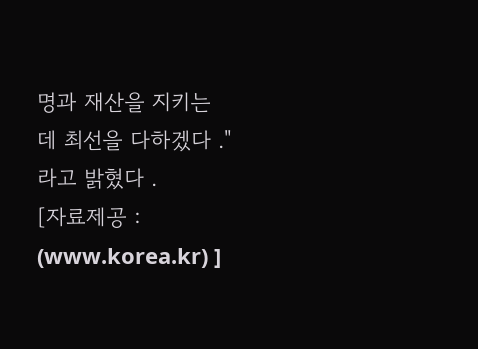명과 재산을 지키는 데 최선을 다하겠다 ." 라고 밝혔다 .
[자료제공 : (www.korea.kr) ]